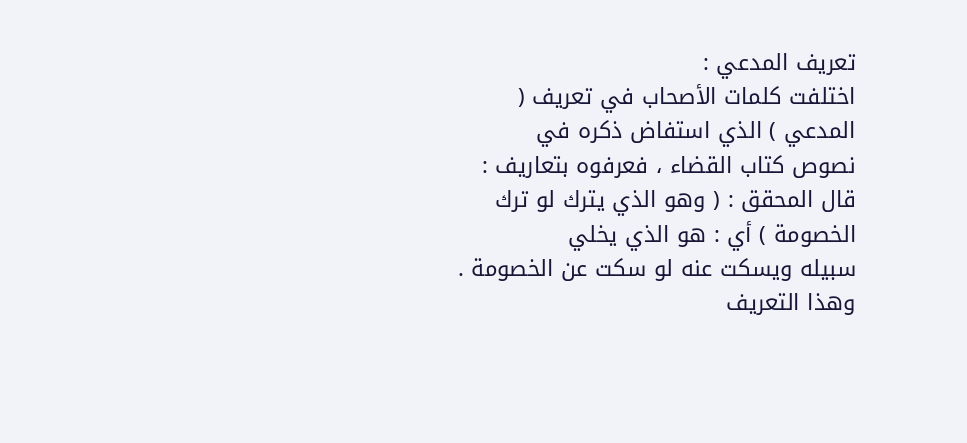تعريف المدعي :
اختلفت كلمات الأصحاب في تعريف ( المدعي ) الذي استفاض ذكره في
نصوص كتاب القضاء ، فعرفوه بتعاريف :
قال المحقق : ( وهو الذي يترك لو ترك الخصومة ) أي : هو الذي يخلي
سبيله ويسكت عنه لو سكت عن الخصومة . وهذا التعريف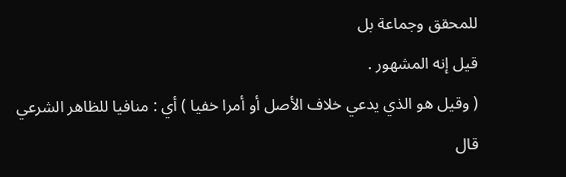للمحقق وجماعة بل
قيل إنه المشهور .
( وقيل هو الذي يدعي خلاف الأصل أو أمرا خفيا ) أي : منافيا للظاهر الشرعي
قال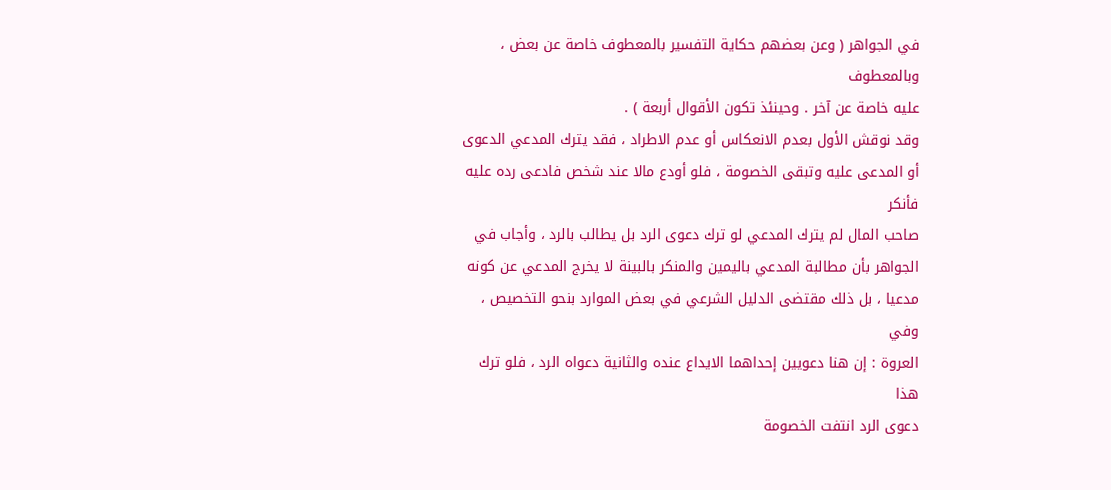في الجواهر ( وعن بعضهم حكاية التفسير بالمعطوف خاصة عن بعض ، وبالمعطوف
عليه خاصة عن آخر . وحينئذ تكون الأقوال أربعة ) .
وقد نوقش الأول بعدم الانعكاس أو عدم الاطراد ، فقد يترك المدعي الدعوى
أو المدعى عليه وتبقى الخصومة ، فلو أودع مالا عند شخص فادعى رده عليه فأنكر
صاحب المال لم يترك المدعي لو ترك دعوى الرد بل يطالب بالرد ، وأجاب في
الجواهر بأن مطالبة المدعي باليمين والمنكر بالبينة لا يخرج المدعي عن كونه
مدعيا ، بل ذلك مقتضى الدليل الشرعي في بعض الموارد بنحو التخصيص ، وفي
العروة : إن هنا دعويين إحداهما الايداع عنده والثانية دعواه الرد ، فلو ترك هذا
دعوى الرد انتفت الخصومة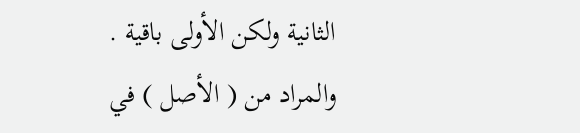الثانية ولكن الأولى باقية .
والمراد من ( الأصل ) في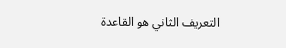التعريف الثاني هو القاعدة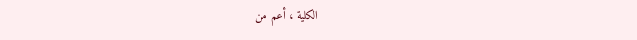الكلية ، أعم من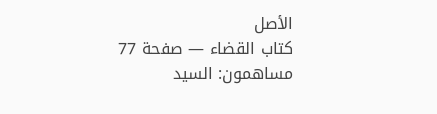الأصل
كتاب القضاء — صفحة 77
مساهمون: السيد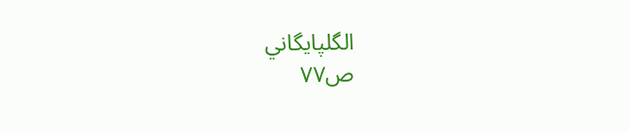الگلپايگاني
ص٧٧